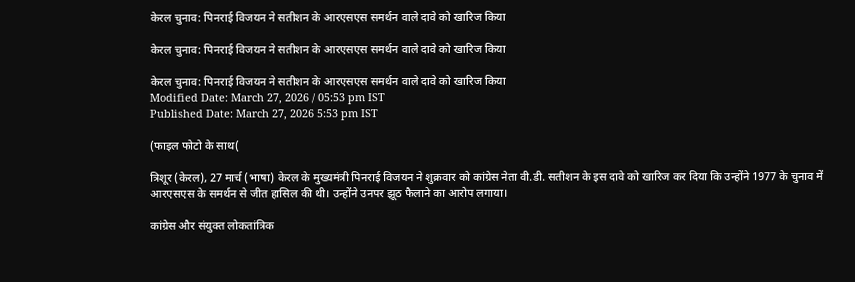केरल चुनाव: पिनराई विजयन ने सतीशन के आरएसएस समर्थन वाले दावे को खारिज किया

केरल चुनाव: पिनराई विजयन ने सतीशन के आरएसएस समर्थन वाले दावे को खारिज किया

केरल चुनाव: पिनराई विजयन ने सतीशन के आरएसएस समर्थन वाले दावे को खारिज किया
Modified Date: March 27, 2026 / 05:53 pm IST
Published Date: March 27, 2026 5:53 pm IST

(फाइल फोटो के साथ(

त्रिशूर (केरल), 27 मार्च (भाषा) केरल के मुख्यमंत्री पिनराई विजयन ने शुक्रवार को कांग्रेस नेता वी.डी. सतीशन के इस दावे को खारिज कर दिया कि उन्होंने 1977 के चुनाव में आरएसएस के समर्थन से जीत हासिल की थी। उन्होंने उनपर झूठ फैलाने का आरोप लगाया।

कांग्रेस और संयुक्त लोकतांत्रिक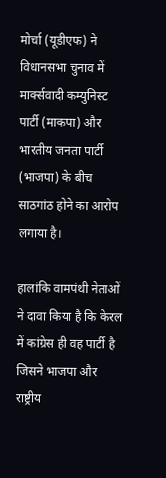मोर्चा (यूडीएफ) ने विधानसभा चुनाव में मार्क्सवादी कम्युनिस्ट पार्टी (माकपा) और भारतीय जनता पार्टी (भाजपा) के बीच साठगांठ होने का आरोप लगाया है।

हालांकि वामपंथी नेताओं ने दावा किया है कि केरल में कांग्रेस ही वह पार्टी है जिसने भाजपा और राष्ट्रीय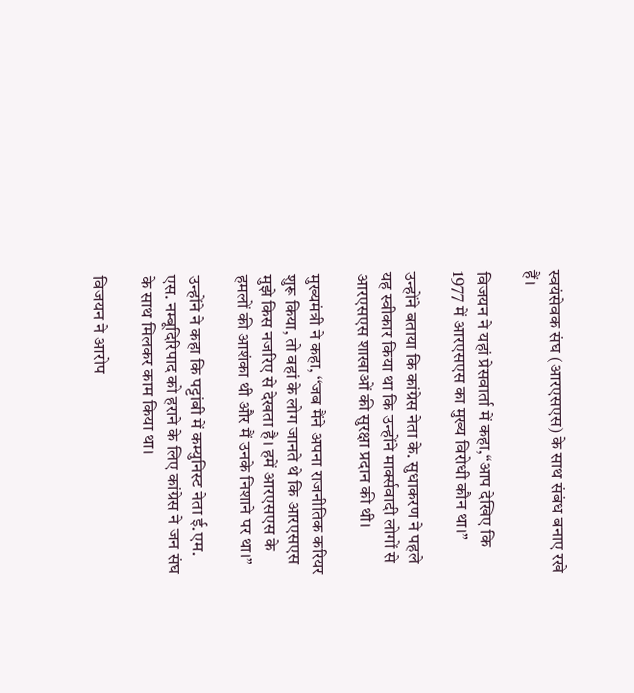स्वयंसेवक संघ (आरएसएस) के साथ संबंध बनाए रखे हैं।

विजयन ने यहां प्रेसवार्ता में कहा,‘‘आप देखिए कि 1977 में आरएसएस का मुख्य विरोधी कौन था।’’

उन्होंने बताया कि कांग्रेस नेता के. सुधाकरण ने पहले यह स्वीकार किया था कि उन्होंने मार्क्सवादी लोगों से आरएसएस शाखाओं की सुरक्षा प्रदान की थी।

मुख्यमंत्री ने कहा, ‘‘जब मैंने अपना राजनीतिक करियर शुरू किया, तो वहां के लोग जानते थे कि आरएसएस मुझे किस नजरिए से देखता है। हमें आरएसएस के हमलों की आशंका थी और मैं उनके निशाने पर था।’’

उन्होंने ने कहा कि पट्टांबी में कम्युनिस्ट नेता ई.एम. एस. नम्बूदिरिपाद को हराने के लिए कांग्रेस ने जन संघ के साथ मिलकर काम किया था।

विजयन ने आरोप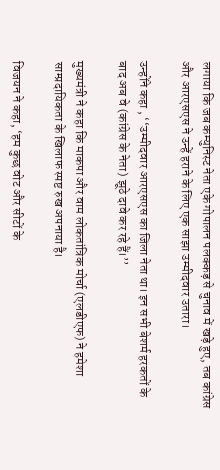लगाया कि जब कम्युनिस्ट नेता एके गोपालन पलक्कड़ से चुनाव में खड़े हुए, तब कांग्रेस और आरएसएस ने उन्हें हराने के लिए एक साझा उम्मीदवार उतारा।

उन्होंने कहा , ‘‘उम्मीदवार आरएसएस का जिला नेता था। इन सभी बेशर्म हरकतों के बाद अब वे (कांग्रेस के नेता) झूठे दावे कर रहे हैं।’’

मुख्यमंत्री ने कहा कि माकपा और वाम लोकतांत्रिक मोर्चा (एलडीएफ) ने हमेशा साम्प्रदायिकता के खिलाफ स्पष्ट रुख अपनाया है।

विजयन ने कहा, ‘हम कुछ वोट और सीटों के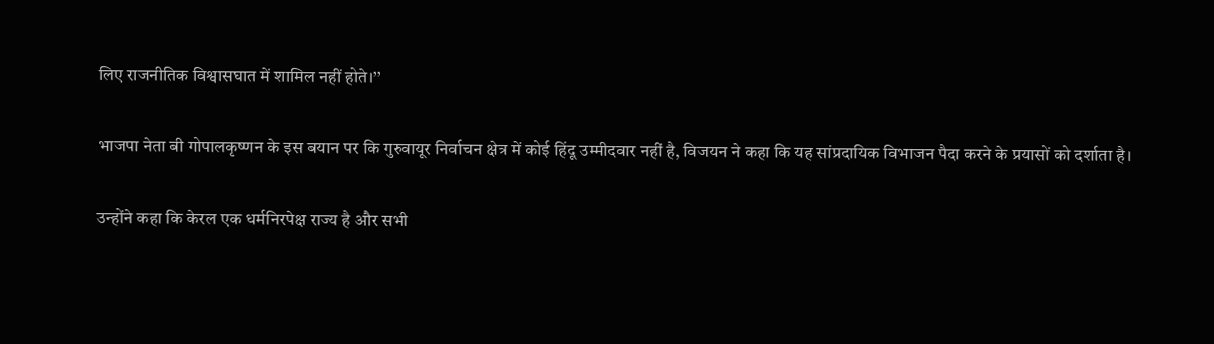लिए राजनीतिक विश्वासघात में शामिल नहीं होते।’’

भाजपा नेता बी गोपालकृष्णन के इस बयान पर कि गुरुवायूर निर्वाचन क्षेत्र में कोई हिंदू उम्मीदवार नहीं है, विजयन ने कहा कि यह सांप्रदायिक विभाजन पैदा करने के प्रयासों को दर्शाता है।

उन्होंने कहा कि केरल एक धर्मनिरपेक्ष राज्य है और सभी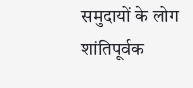समुदायों के लोग शांतिपूर्वक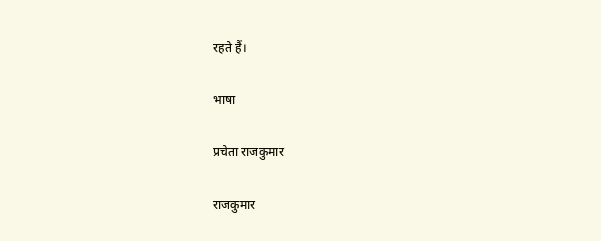रहते हैं।

भाषा

प्रचेता राजकुमार

राजकुमार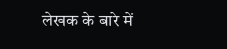लेखक के बारे में